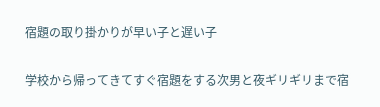宿題の取り掛かりが早い子と遅い子

学校から帰ってきてすぐ宿題をする次男と夜ギリギリまで宿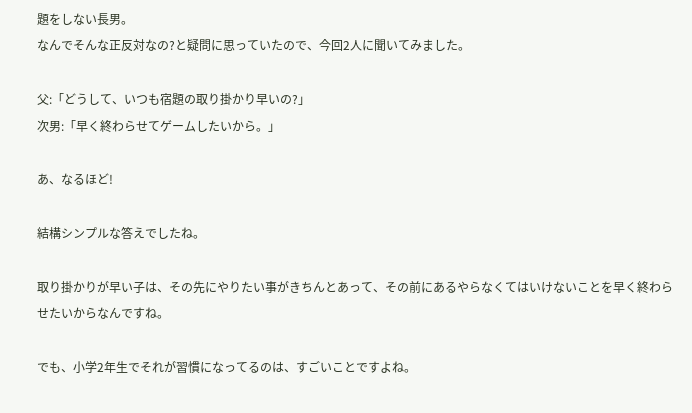題をしない長男。
なんでそんな正反対なの?と疑問に思っていたので、今回2人に聞いてみました。

父:「どうして、いつも宿題の取り掛かり早いの?」
次男:「早く終わらせてゲームしたいから。」

あ、なるほど!

結構シンプルな答えでしたね。

取り掛かりが早い子は、その先にやりたい事がきちんとあって、その前にあるやらなくてはいけないことを早く終わらせたいからなんですね。

でも、小学2年生でそれが習慣になってるのは、すごいことですよね。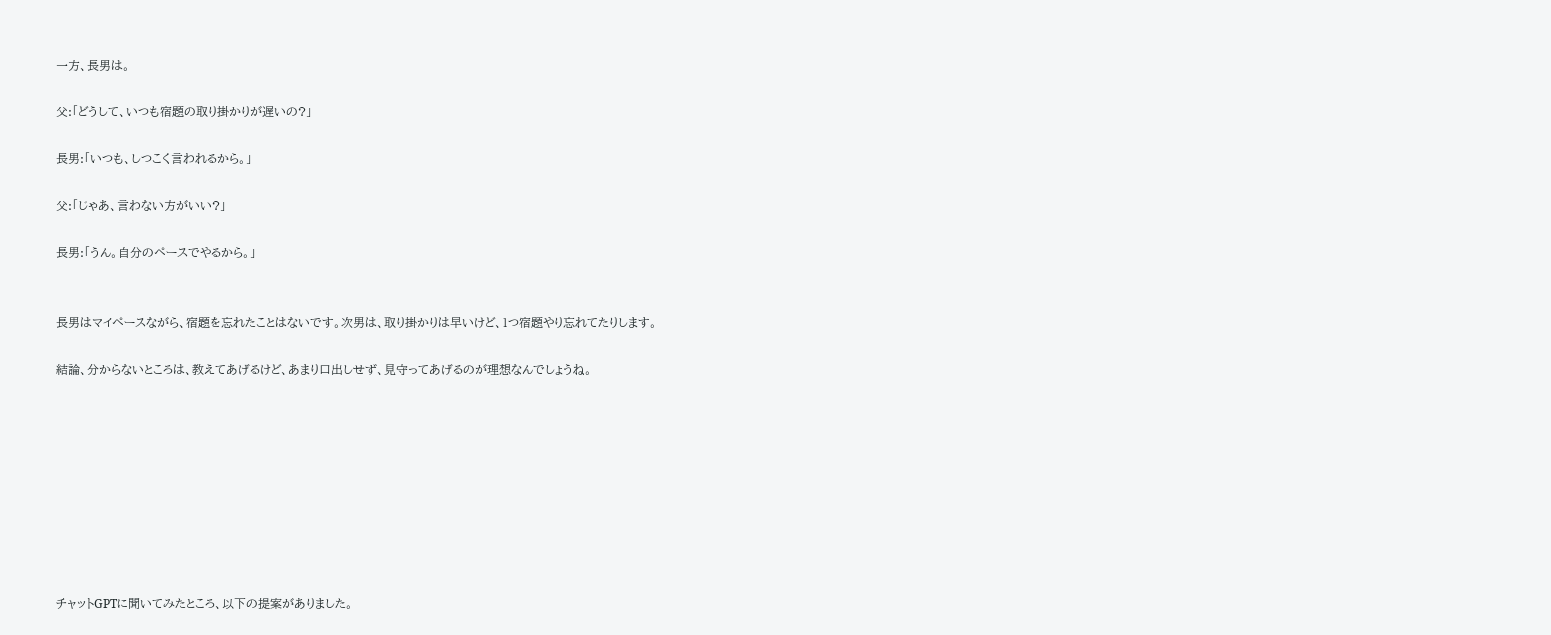一方、長男は。

父:「どうして、いつも宿題の取り掛かりが遅いの?」

長男:「いつも、しつこく言われるから。」

父:「じゃあ、言わない方がいい?」

長男:「うん。自分のペースでやるから。」


長男はマイペースながら、宿題を忘れたことはないです。次男は、取り掛かりは早いけど、1つ宿題やり忘れてたりします。

結論、分からないところは、教えてあげるけど、あまり口出しせず、見守ってあげるのが理想なんでしょうね。









チャットGPTに聞いてみたところ、以下の提案がありました。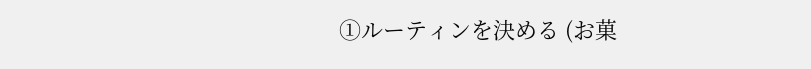①ルーティンを決める (お菓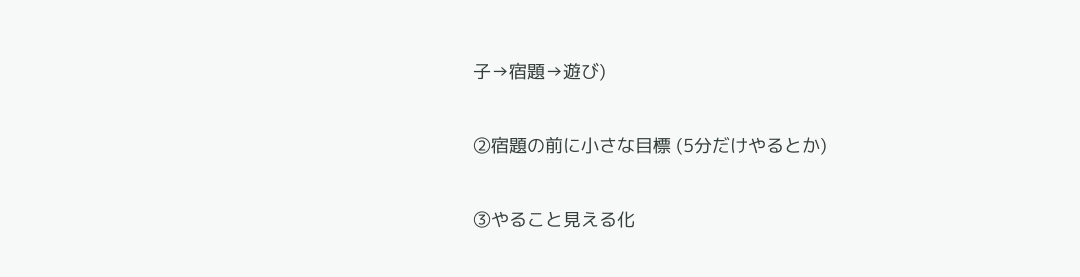子→宿題→遊び)

②宿題の前に小さな目標 (5分だけやるとか)

③やること見える化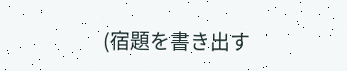(宿題を書き出す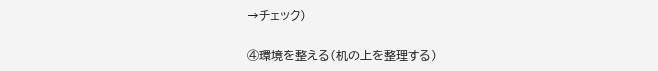→チェック)

④環境を整える(机の上を整理する)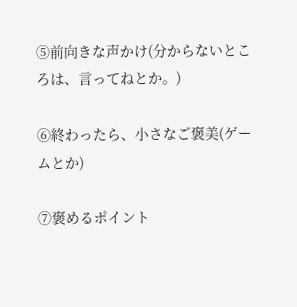⑤前向きな声かけ(分からないところは、言ってねとか。)

⑥終わったら、小さなご褒美(ゲームとか)

⑦褒めるポイント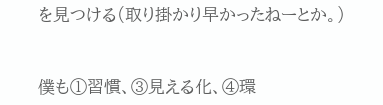を見つける(取り掛かり早かったねーとか。)


僕も①習慣、③見える化、④環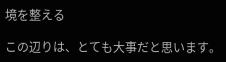境を整える

この辺りは、とても大事だと思います。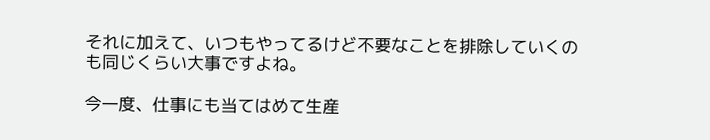それに加えて、いつもやってるけど不要なことを排除していくのも同じくらい大事ですよね。

今一度、仕事にも当てはめて生産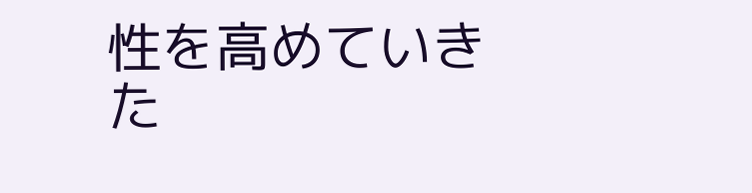性を高めていきた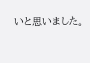いと思いました。